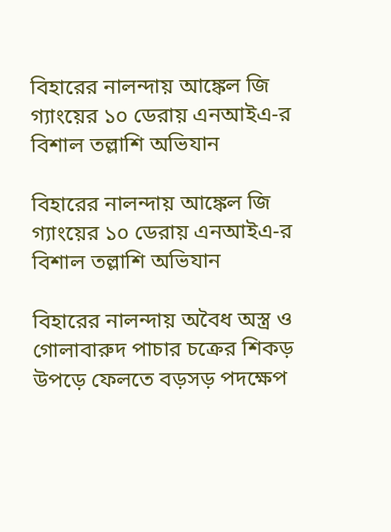বিহারের নালন্দায় আঙ্কেল জি গ্যাংয়ের ১০ ডেরায় এনআইএ-র বিশাল তল্লাশি অভিযান

বিহারের নালন্দায় আঙ্কেল জি গ্যাংয়ের ১০ ডেরায় এনআইএ-র বিশাল তল্লাশি অভিযান

বিহারের নালন্দায় অবৈধ অস্ত্র ও গোলাবারুদ পাচার চক্রের শিকড় উপড়ে ফেলতে বড়সড় পদক্ষেপ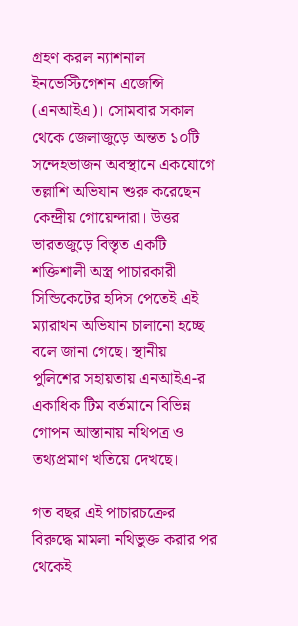গ্রহণ করল ন্যাশনাল ইনভেস্টিগেশন এজেন্সি (এনআইএ)। সোমবার সকাল থেকে জেলাজুড়ে অন্তত ১০টি সন্দেহভাজন অবস্থানে একযোগে তল্লাশি অভিযান শুরু করেছেন কেন্দ্রীয় গোয়েন্দারা। উত্তর ভারতজুড়ে বিস্তৃত একটি শক্তিশালী অস্ত্র পাচারকারী সিন্ডিকেটের হদিস পেতেই এই ম্যারাথন অভিযান চালানো হচ্ছে বলে জানা গেছে। স্থানীয় পুলিশের সহায়তায় এনআইএ-র একাধিক টিম বর্তমানে বিভিন্ন গোপন আস্তানায় নথিপত্র ও তথ্যপ্রমাণ খতিয়ে দেখছে।

গত বছর এই পাচারচক্রের বিরুদ্ধে মামলা নথিভুক্ত করার পর থেকেই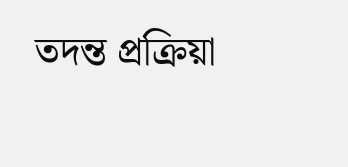তদন্ত প্রক্রিয়া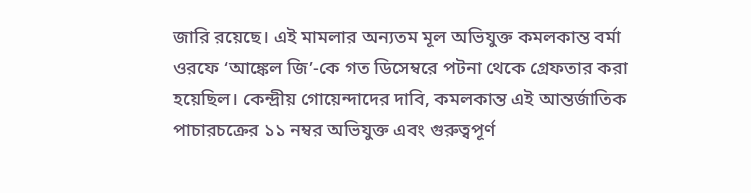জারি রয়েছে। এই মামলার অন্যতম মূল অভিযুক্ত কমলকান্ত বর্মা ওরফে ‘আঙ্কেল জি’-কে গত ডিসেম্বরে পটনা থেকে গ্রেফতার করা হয়েছিল। কেন্দ্রীয় গোয়েন্দাদের দাবি, কমলকান্ত এই আন্তর্জাতিক পাচারচক্রের ১১ নম্বর অভিযুক্ত এবং গুরুত্বপূর্ণ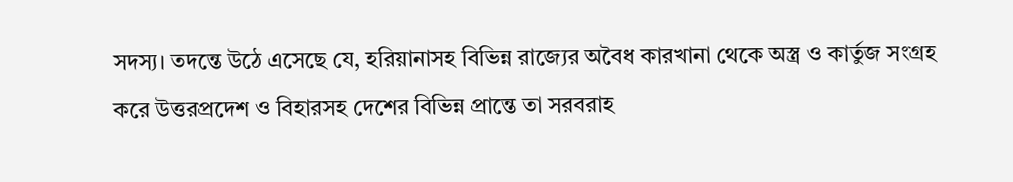সদস্য। তদন্তে উঠে এসেছে যে, হরিয়ানাসহ বিভিন্ন রাজ্যের অবৈধ কারখানা থেকে অস্ত্র ও কার্তুজ সংগ্রহ করে উত্তরপ্রদেশ ও বিহারসহ দেশের বিভিন্ন প্রান্তে তা সরবরাহ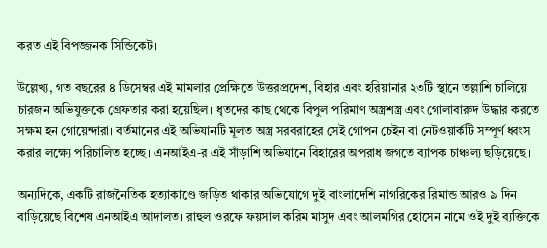করত এই বিপজ্জনক সিন্ডিকেট।

উল্লেখ্য, গত বছরের ৪ ডিসেম্বর এই মামলার প্রেক্ষিতে উত্তরপ্রদেশ, বিহার এবং হরিয়ানার ২৩টি স্থানে তল্লাশি চালিয়ে চারজন অভিযুক্তকে গ্রেফতার করা হয়েছিল। ধৃতদের কাছ থেকে বিপুল পরিমাণ অস্ত্রশস্ত্র এবং গোলাবারুদ উদ্ধার করতে সক্ষম হন গোয়েন্দারা। বর্তমানের এই অভিযানটি মূলত অস্ত্র সরবরাহের সেই গোপন চেইন বা নেটওয়ার্কটি সম্পূর্ণ ধ্বংস করার লক্ষ্যে পরিচালিত হচ্ছে। এনআইএ-র এই সাঁড়াশি অভিযানে বিহারের অপরাধ জগতে ব্যাপক চাঞ্চল্য ছড়িয়েছে।

অন্যদিকে, একটি রাজনৈতিক হত্যাকাণ্ডে জড়িত থাকার অভিযোগে দুই বাংলাদেশি নাগরিকের রিমান্ড আরও ৯ দিন বাড়িয়েছে বিশেষ এনআইএ আদালত। রাহুল ওরফে ফয়সাল করিম মাসুদ এবং আলমগির হোসেন নামে ওই দুই ব্যক্তিকে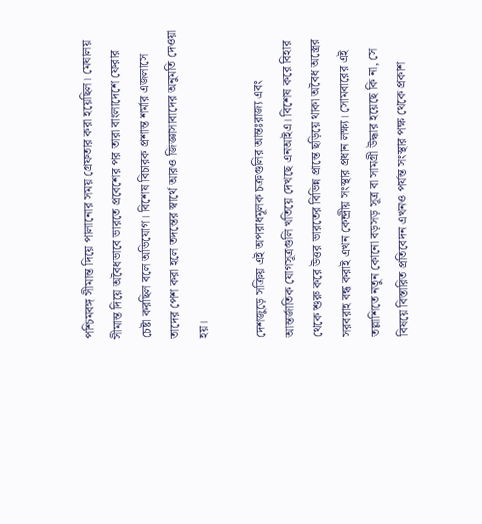পশ্চিমবঙ্গ সীমান্ত দিয়ে পালানোর সময় গ্রেফতার করা হয়েছিল। মেঘালয় সীমান্ত দিয়ে অবৈধভাবে ভারতে প্রবেশের পর তারা বাংলাদেশে ফেরার চেষ্টা করছিল বলে অভিযোগ। বিশেষ বিচারক প্রশান্ত শর্মার এজলাসে তাদের পেশ করা হলে তদন্তের স্বার্থে আরও জিজ্ঞাসাবাদের অনুমতি দেওয়া হয়।

দেশজুড়ে সক্রিয় এই অপরাধমূলক চক্রগুলির আন্তঃরাজ্য এবং আন্তর্জাতিক যোগসূত্রগুলি খতিয়ে দেখছে এনআইএ। বিশেষ করে বিহার থেকে শুরু করে উত্তর ভারতের বিভিন্ন প্রান্তে ছড়িয়ে থাকা অবৈধ অস্ত্রের সরবরাহ বন্ধ করাই এখন কেন্দ্রীয় সংস্থার প্রধান লক্ষ্য। সোমবারের এই তল্লাশিতে নতুন কোনো বড়সড় সূত্র বা সামগ্রী উদ্ধার হয়েছে কি না, সে বিষয়ে বিস্তারিত প্রতিবেদন এখনও পর্যন্ত সংস্থার পক্ষ থেকে প্রকাশ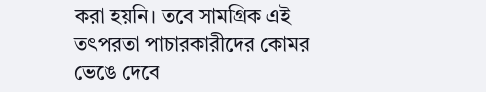করা হয়নি। তবে সামগ্রিক এই তৎপরতা পাচারকারীদের কোমর ভেঙে দেবে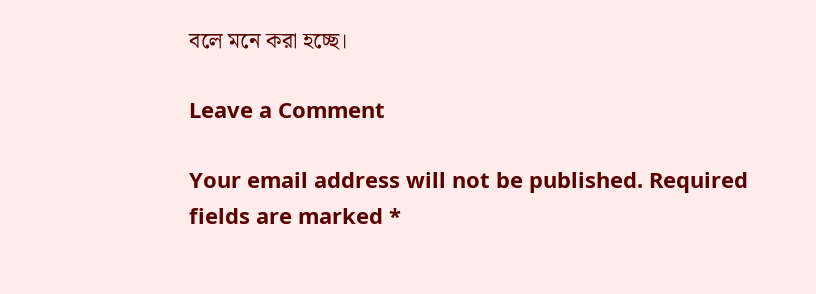বলে মনে করা হচ্ছে।

Leave a Comment

Your email address will not be published. Required fields are marked *